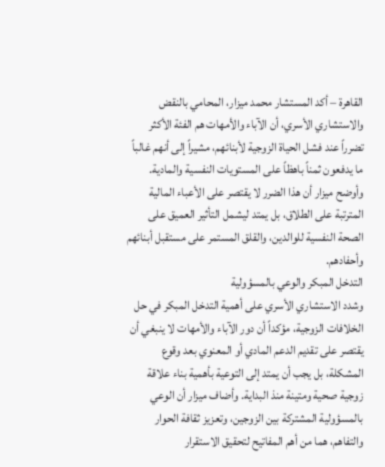القاهرة – أكد المستشار محمد ميزار، المحامي بالنقض والاستشاري الأسري، أن الآباء والأمهات هم الفئة الأكثر تضرراً عند فشل الحياة الزوجية لأبنائهم، مشيراً إلى أنهم غالباً ما يدفعون ثمناً باهظاً على المستويات النفسية والمادية. وأوضح ميزار أن هذا الضرر لا يقتصر على الأعباء المالية المترتبة على الطلاق، بل يمتد ليشمل التأثير العميق على الصحة النفسية للوالدين، والقلق المستمر على مستقبل أبنائهم وأحفادهم.
التدخل المبكر والوعي بالمسؤولية
وشدد الاستشاري الأسري على أهمية التدخل المبكر في حل الخلافات الزوجية، مؤكداً أن دور الآباء والأمهات لا ينبغي أن يقتصر على تقديم الدعم المادي أو المعنوي بعد وقوع المشكلة، بل يجب أن يمتد إلى التوعية بأهمية بناء علاقة زوجية صحية ومتينة منذ البداية. وأضاف ميزار أن الوعي بالمسؤولية المشتركة بين الزوجين، وتعزيز ثقافة الحوار والتفاهم، هما من أهم المفاتيح لتحقيق الاستقرار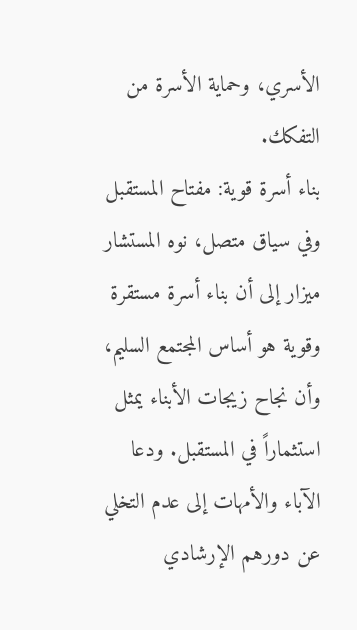الأسري، وحماية الأسرة من التفكك.
بناء أسرة قوية: مفتاح المستقبل
وفي سياق متصل، نوه المستشار ميزار إلى أن بناء أسرة مستقرة وقوية هو أساس المجتمع السليم، وأن نجاح زيجات الأبناء يمثل استثماراً في المستقبل. ودعا الآباء والأمهات إلى عدم التخلي عن دورهم الإرشادي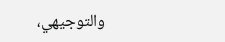والتوجيهي،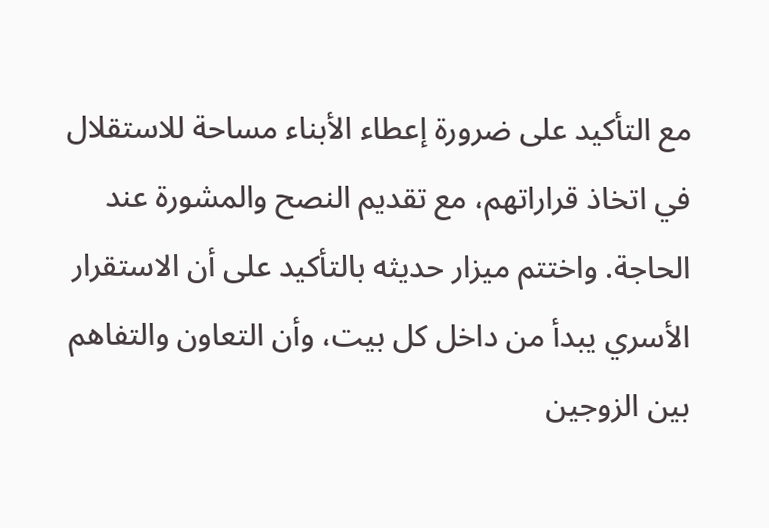مع التأكيد على ضرورة إعطاء الأبناء مساحة للاستقلال في اتخاذ قراراتهم، مع تقديم النصح والمشورة عند الحاجة. واختتم ميزار حديثه بالتأكيد على أن الاستقرار الأسري يبدأ من داخل كل بيت، وأن التعاون والتفاهم بين الزوجين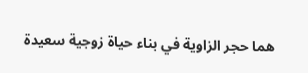هما حجر الزاوية في بناء حياة زوجية سعيدة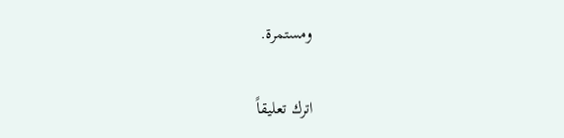ومستمرة.

اترك تعليقاً